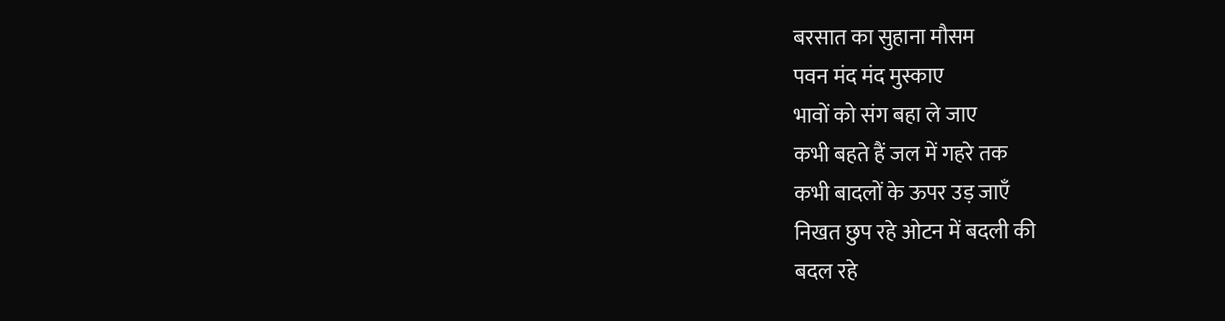बरसात का सुहाना मौसम
पवन मंद मंद मुस्काए
भावों को संग बहा ले जाए
कभी बहते हैं जल में गहरे तक
कभी बादलों के ऊपर उड़ जाएँ
निखत छुप रहे ओटन में बदली की
बदल रहे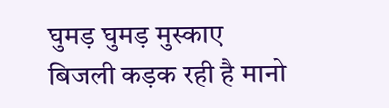घुमड़ घुमड़ मुस्काए
बिजली कड़क रही है मानो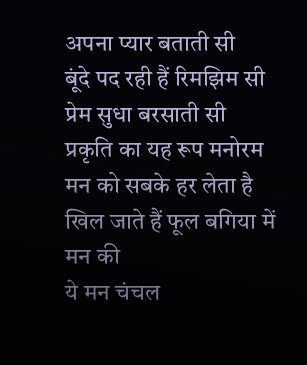अपना प्यार बताती सी
बूंदे पद रही हैं रिमझिम सी
प्रेम सुधा बरसाती सी
प्रकृति का यह रूप मनोरम
मन को सबके हर लेता है
खिल जाते हैं फूल बगिया में मन की
ये मन चंचल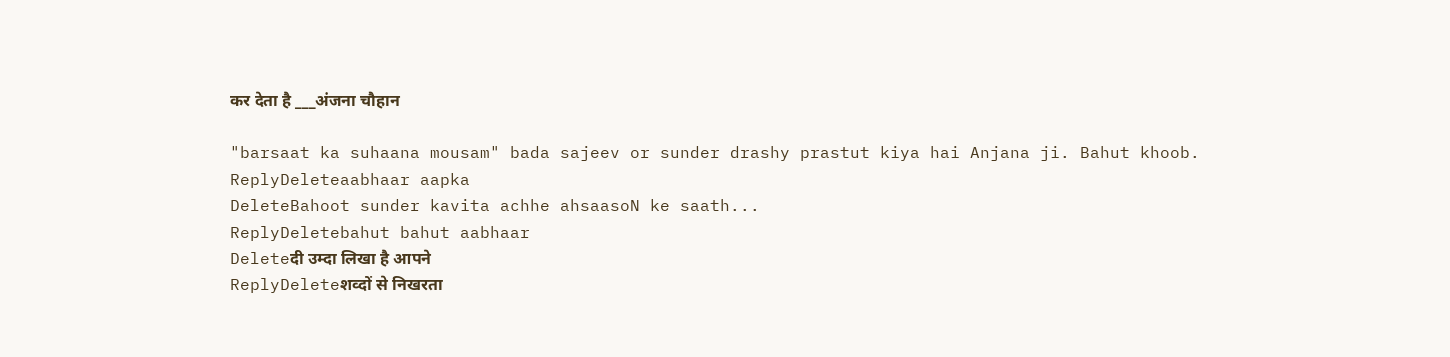कर देता है ___अंजना चौहान

"barsaat ka suhaana mousam" bada sajeev or sunder drashy prastut kiya hai Anjana ji. Bahut khoob.
ReplyDeleteaabhaar aapka
DeleteBahoot sunder kavita achhe ahsaasoN ke saath...
ReplyDeletebahut bahut aabhaar
Deleteदी उम्दा लिखा है आपने
ReplyDeleteशव्दों से निखरता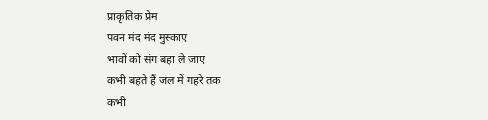प्राकृतिक प्रेम
पवन मंद मंद मुस्काए
भावों को संग बहा ले जाए
कभी बहते हैं जल में गहरे तक
कभी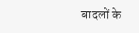बादलों के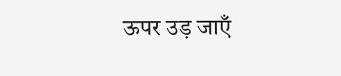ऊपर उड़ जाएँ